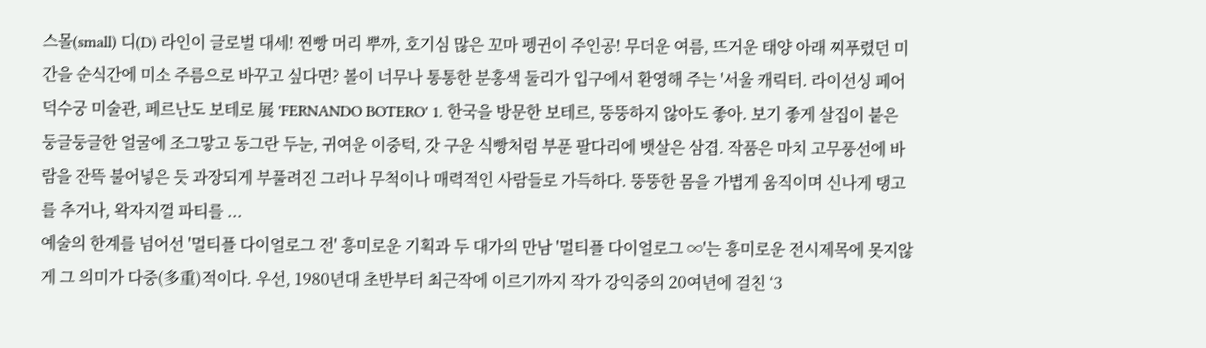스몰(small) 디(D) 라인이 글로벌 대세! 찐빵 머리 뿌까, 호기심 많은 꼬마 펭귄이 주인공! 무더운 여름, 뜨거운 태양 아래 찌푸렸던 미간을 순식간에 미소 주름으로 바꾸고 싶다면? 볼이 너무나 통통한 분홍색 둘리가 입구에서 환영해 주는 '서울 캐릭터. 라이선싱 페어
덕수궁 미술관, 페르난도 보테로 展 'FERNANDO BOTERO' 1. 한국을 방문한 보테르, 뚱뚱하지 않아도 좋아. 보기 좋게 살집이 붙은 둥글둥글한 얼굴에 조그맣고 동그란 두눈, 귀여운 이중턱, 갓 구운 식빵처럼 부푼 팔다리에 뱃살은 삼겹. 작품은 마치 고무풍선에 바람을 잔뜩 불어넣은 듯 과장되게 부풀려진 그러나 무척이나 매력적인 사람들로 가득하다. 뚱뚱한 몸을 가볍게 움직이며 신나게 탱고를 추거나, 왁자지껄 파티를 ...
예술의 한계를 넘어선 '멀티플 다이얼로그 전' 흥미로운 기획과 두 대가의 만남 '멀티플 다이얼로그 ∞'는 흥미로운 전시제목에 못지않게 그 의미가 다중(多重)적이다. 우선, 1980년대 초반부터 최근작에 이르기까지 작가 강익중의 20여년에 걸친 ‘3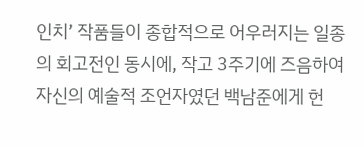인치’ 작품들이 종합적으로 어우러지는 일종의 회고전인 동시에, 작고 3주기에 즈음하여 자신의 예술적 조언자였던 백남준에게 헌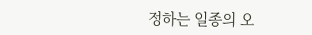정하는 일종의 오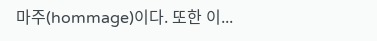마주(hommage)이다. 또한 이...